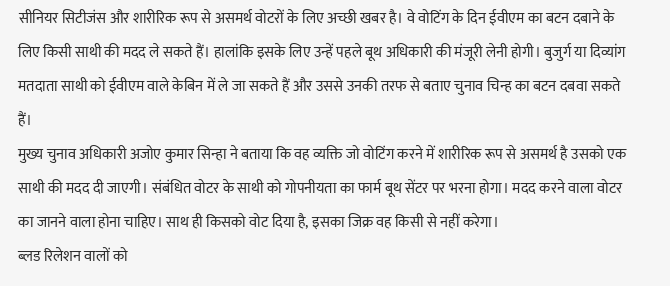सीनियर सिटीजंस और शारीरिक रूप से असमर्थ वोटरों के लिए अच्छी खबर है। वे वोटिंग के दिन ईवीएम का बटन दबाने के लिए किसी साथी की मदद ले सकते हैं। हालांकि इसके लिए उन्हें पहले बूथ अधिकारी की मंजूरी लेनी होगी। बुजुर्ग या दिव्यांग मतदाता साथी को ईवीएम वाले केबिन में ले जा सकते हैं और उससे उनकी तरफ से बताए चुनाव चिन्ह का बटन दबवा सकते हैं।
मुख्य चुनाव अधिकारी अजोए कुमार सिन्हा ने बताया कि वह व्यक्ति जो वोटिंग करने में शारीरिक रूप से असमर्थ है उसको एक साथी की मदद दी जाएगी। संबंधित वोटर के साथी को गोपनीयता का फार्म बूथ सेंटर पर भरना होगा। मदद करने वाला वोटर का जानने वाला होना चाहिए। साथ ही किसको वोट दिया है, इसका जिक्र वह किसी से नहीं करेगा।
ब्लड रिलेशन वालों को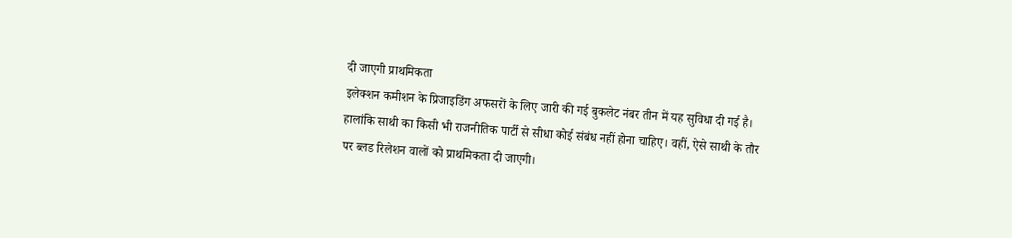दी जाएगी प्राथमिकता
इलेक्शन कमीशन के प्रिजाइडिंग अफसरों के लिए जारी की गई बुकलेट नंबर तीन में यह सुविधा दी गई है। हालांकि साथी का किसी भी राजनीतिक पार्टी से सीधा कोई संबंध नहीं होना चाहिए। वहीं, ऐसे साथी के तौर पर ब्लड रिलेशन वालों को प्राथमिकता दी जाएगी।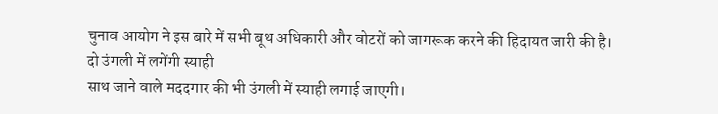चुनाव आयोग ने इस बारे में सभी बूथ अधिकारी और वोटरों को जागरूक करने की हिदायत जारी की है।
दो उंगली में लगेंगी स्याही
साथ जाने वाले मददगार की भी उंगली में स्याही लगाई जाएगी।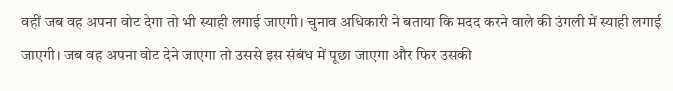वहीं जब वह अपना वोट देगा तो भी स्याही लगाई जाएगी। चुनाव अधिकारी ने बताया कि मदद करने वाले की उंगली में स्याही लगाई जाएगी। जब वह अपना वोट देने जाएगा तो उससे इस संबंध में पूछा जाएगा और फिर उसकी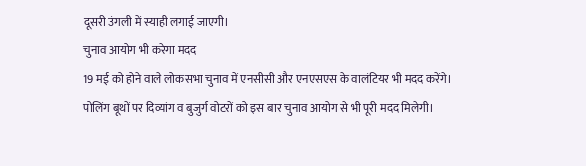दूसरी उंगली में स्याही लगाई जाएगी।
चुनाव आयोग भी करेगा मदद
19 मई को होने वाले लोकसभा चुनाव में एनसीसी और एनएसएस के वालंटियर भी मदद करेंगे। पोलिंग बूथों पर दिव्यांग व बुजुर्ग वोटरों को इस बार चुनाव आयोग से भी पूरी मदद मिलेगी।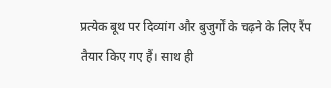प्रत्येक बूथ पर दिव्यांग और बुजुर्गों के चढ़ने के लिए रैंप तैयार किए गए हैं। साथ ही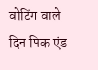वोटिंग वाले दिन पिक एंड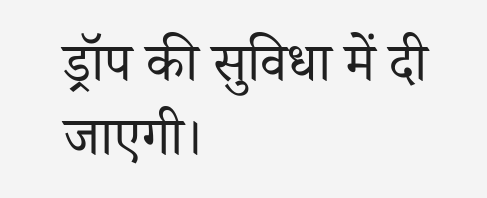ड्रॉप की सुविधा में दी जाएगी।